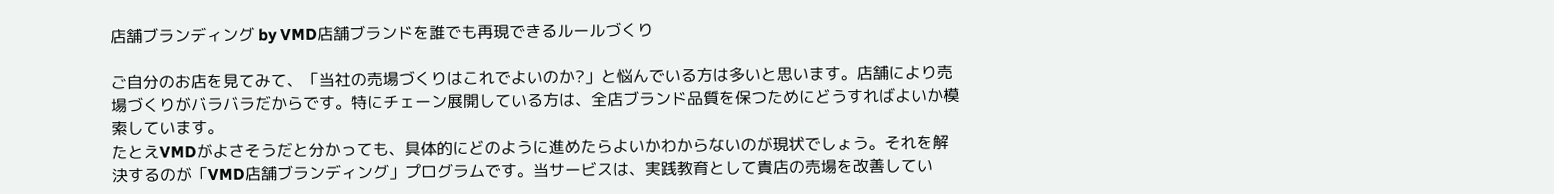店舗ブランディング by VMD店舗ブランドを誰でも再現できるルールづくり

ご自分のお店を見てみて、「当社の売場づくりはこれでよいのか?」と悩んでいる方は多いと思います。店舗により売場づくりがバラバラだからです。特にチェーン展開している方は、全店ブランド品質を保つためにどうすればよいか模索しています。
たとえVMDがよさそうだと分かっても、具体的にどのように進めたらよいかわからないのが現状でしょう。それを解決するのが「VMD店舗ブランディング」プログラムです。当サービスは、実践教育として貴店の売場を改善してい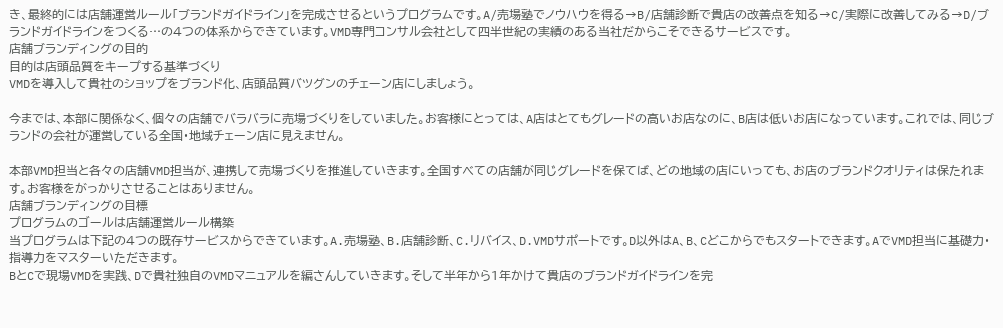き、最終的には店舗運営ルール「ブランドガイドライン」を完成させるというプログラムです。A/売場塾でノウハウを得る→B/店舗診断で貴店の改善点を知る→C/実際に改善してみる→D/ブランドガイドラインをつくる…の4つの体系からできています。VMD専門コンサル会社として四半世紀の実績のある当社だからこそできるサービスです。
店舗ブランディングの目的
目的は店頭品質をキープする基準づくり
VMDを導入して貴社のショップをブランド化、店頭品質バツグンのチェーン店にしましょう。

今までは、本部に関係なく、個々の店舗でバラバラに売場づくりをしていました。お客様にとっては、A店はとてもグレードの高いお店なのに、B店は低いお店になっています。これでは、同じブランドの会社が運営している全国・地域チェーン店に見えません。

本部VMD担当と各々の店舗VMD担当が、連携して売場づくりを推進していきます。全国すべての店舗が同じグレードを保てば、どの地域の店にいっても、お店のブランドクオリティは保たれます。お客様をがっかりさせることはありません。
店舗ブランディングの目標
プログラムのゴールは店舗運営ルール構築
当プログラムは下記の4つの既存サービスからできています。A.売場塾、B.店舗診断、C.リバイス、D.VMDサポートです。D以外はA、B、Cどこからでもスタートできます。AでVMD担当に基礎力・指導力をマスターいただきます。
BとCで現場VMDを実践、Dで貴社独自のVMDマニュアルを編さんしていきます。そして半年から1年かけて貴店のブランドガイドラインを完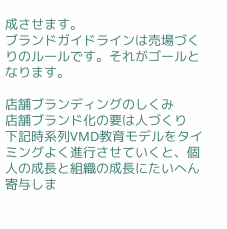成させます。
ブランドガイドラインは売場づくりのルールです。それがゴールとなります。

店舗ブランディングのしくみ
店舗ブランド化の要は人づくり
下記時系列VMD教育モデルをタイミングよく進行させていくと、個人の成長と組織の成長にたいへん寄与しま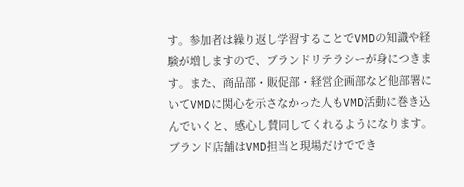す。参加者は繰り返し学習することでVMDの知識や経験が増しますので、ブランドリテラシーが身につきます。また、商品部・販促部・経営企画部など他部署にいてVMDに関心を示さなかった人もVMD活動に巻き込んでいくと、感心し賛同してくれるようになります。
ブランド店舗はVMD担当と現場だけででき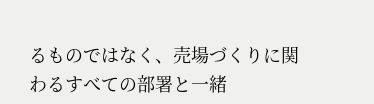るものではなく、売場づくりに関わるすべての部署と一緒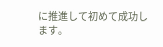に推進して初めて成功します。